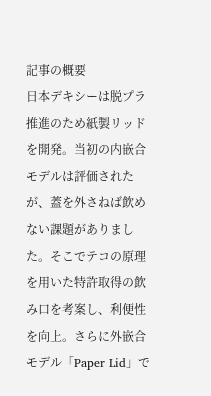記事の概要
日本デキシーは脱プラ推進のため紙製リッドを開発。当初の内嵌合モデルは評価されたが、蓋を外さねば飲めない課題がありました。そこでテコの原理を用いた特許取得の飲み口を考案し、利便性を向上。さらに外嵌合モデル「Paper Lid」で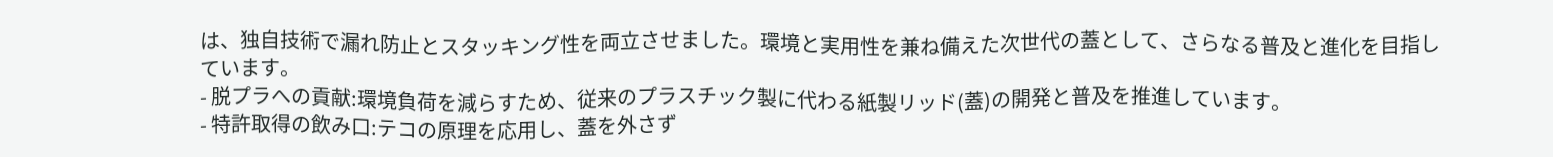は、独自技術で漏れ防止とスタッキング性を両立させました。環境と実用性を兼ね備えた次世代の蓋として、さらなる普及と進化を目指しています。
- 脱プラへの貢献:環境負荷を減らすため、従来のプラスチック製に代わる紙製リッド(蓋)の開発と普及を推進しています。
- 特許取得の飲み口:テコの原理を応用し、蓋を外さず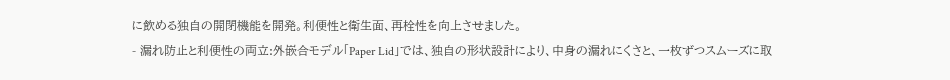に飲める独自の開閉機能を開発。利便性と衛生面、再栓性を向上させました。
- 漏れ防止と利便性の両立:外嵌合モデル「Paper Lid」では、独自の形状設計により、中身の漏れにくさと、一枚ずつスムーズに取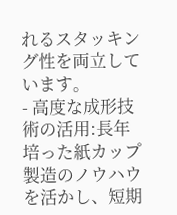れるスタッキング性を両立しています。
- 高度な成形技術の活用:長年培った紙カップ製造のノウハウを活かし、短期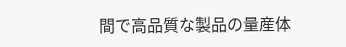間で高品質な製品の量産体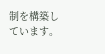制を構築しています。